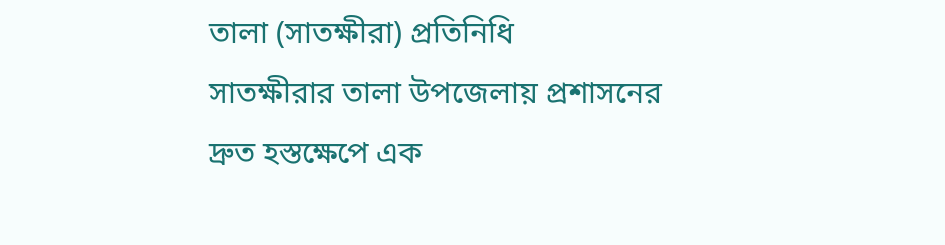তালা (সাতক্ষীরা) প্রতিনিধি
সাতক্ষীরার তালা উপজেলায় প্রশাসনের দ্রুত হস্তক্ষেপে এক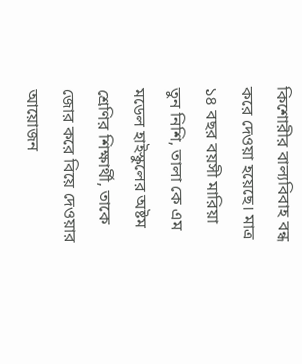কিশোরীর বাল্যবিবাহ বন্ধ করে দেওয়া হয়েছে। মাত্র ১৪ বছর বয়সী মারিয়া তুন নিশি, তালা কে এম মডেল হাইস্কুলের অষ্টম শ্রেণির শিক্ষার্থী, তাকে জোর করে বিয়ে দেওয়ার আয়োজন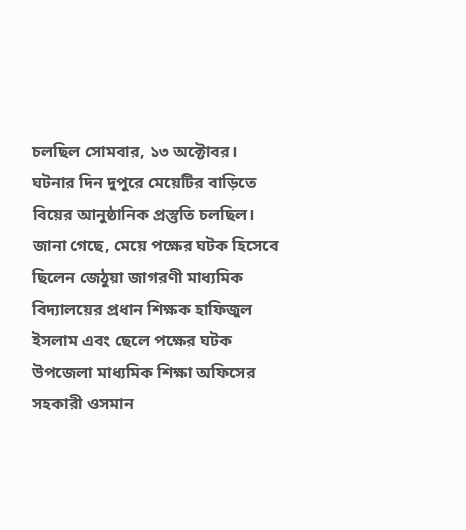চলছিল সোমবার, ১৩ অক্টোবর।
ঘটনার দিন দুপুরে মেয়েটির বাড়িতে বিয়ের আনুষ্ঠানিক প্রস্তুতি চলছিল। জানা গেছে, মেয়ে পক্ষের ঘটক হিসেবে ছিলেন জেঠুয়া জাগরণী মাধ্যমিক বিদ্যালয়ের প্রধান শিক্ষক হাফিজুল ইসলাম এবং ছেলে পক্ষের ঘটক উপজেলা মাধ্যমিক শিক্ষা অফিসের সহকারী ওসমান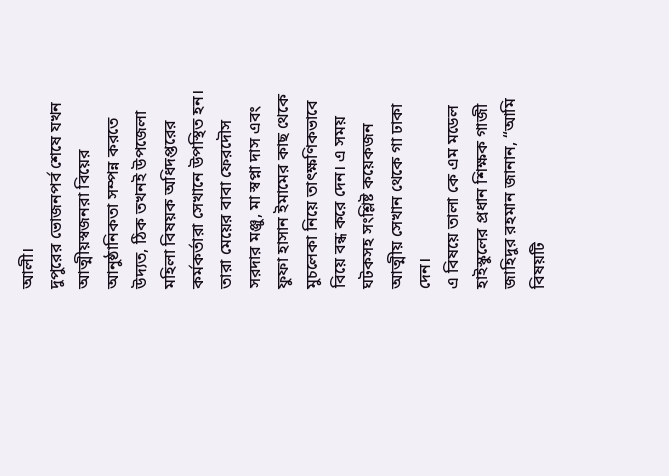আলী।
দুপুরের ভোজনপর্ব শেষে যখন আত্মীয়স্বজনরা বিয়ের আনুষ্ঠানিকতা সম্পন্ন করতে উদ্যত, ঠিক তখনই উপজেলা মহিলা বিষয়ক অধিদপ্তরের কর্মকর্তারা সেখানে উপস্থিত হন। তারা মেয়ের বাবা ফেরদৌস সরদার মঞ্জু, মা স্বপ্না দাস এবং ফুফা হাসান ইমামের কাছ থেকে মুচলেকা নিয়ে তাৎক্ষণিকভাবে বিয়ে বন্ধ করে দেন। এ সময় ঘটকসহ সংশ্লিষ্ট কয়েকজন আত্মীয় সেখান থেকে গা ঢাকা দেন।
এ বিষয়ে তালা কে এম মডেল হাইস্কুলের প্রধান শিক্ষক গাজী জাহিদুর রহমান জানান, “আমি বিষয়টি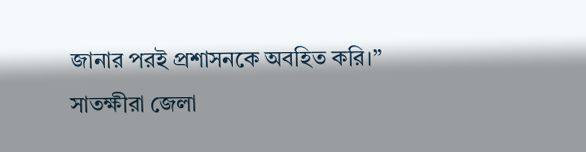জানার পরই প্রশাসনকে অবহিত করি।”
সাতক্ষীরা জেলা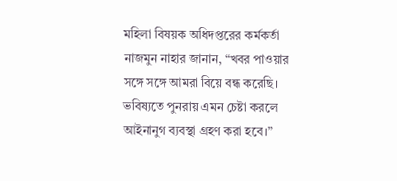মহিলা বিষয়ক অধিদপ্তরের কর্মকর্তা নাজমুন নাহার জানান, “খবর পাওয়ার সঙ্গে সঙ্গে আমরা বিয়ে বন্ধ করেছি। ভবিষ্যতে পুনরায় এমন চেষ্টা করলে আইনানুগ ব্যবস্থা গ্রহণ করা হবে।”